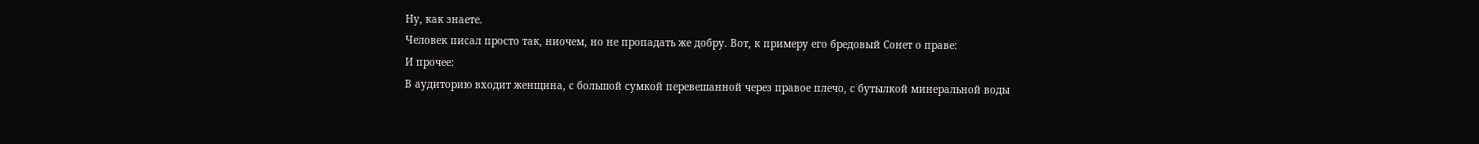Ну, как знаете.
Человек писал просто так, ниочем, но не пропадать же добру. Вот, к примеру его бредовый Сонет о праве:
И прочее:
В аудиторию входит женщина, с большой сумкой перевешанной через правое плечо, с бутылкой минеральной воды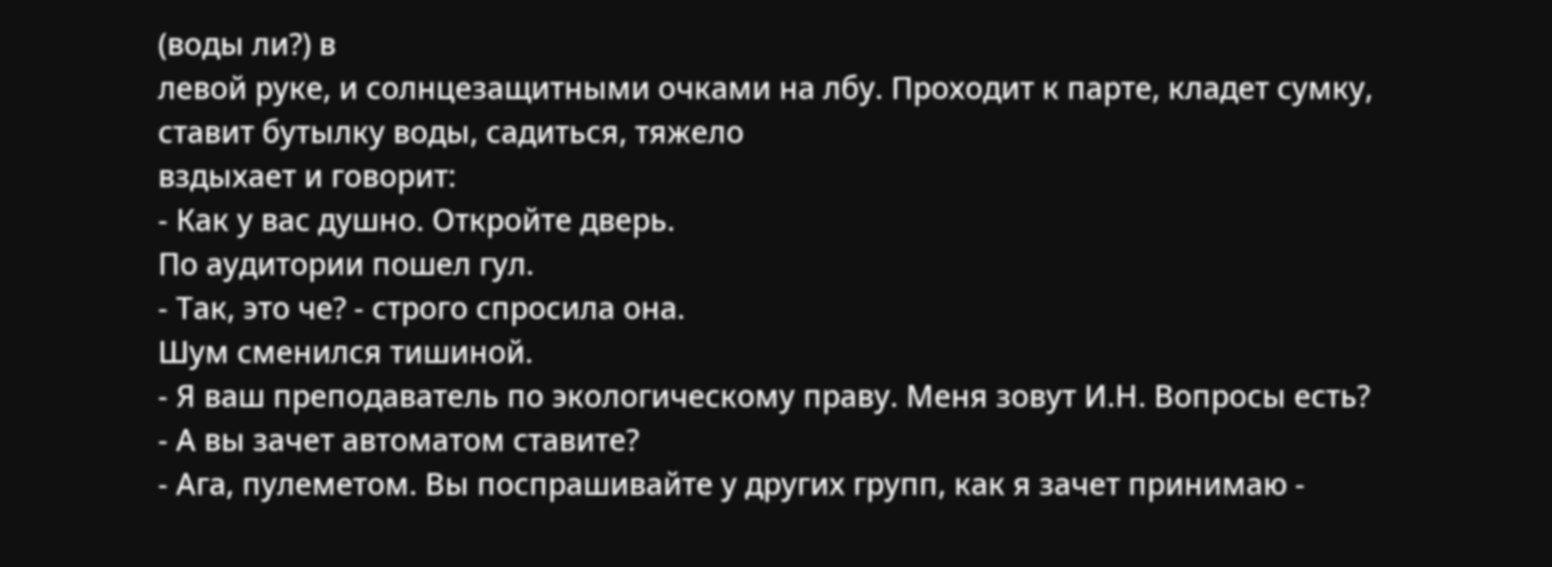(воды ли?) в
левой руке, и солнцезащитными очками на лбу. Проходит к парте, кладет сумку, ставит бутылку воды, садиться, тяжело
вздыхает и говорит:
- Как у вас душно. Откройте дверь.
По аудитории пошел гул.
- Так, это че? - строго спросила она.
Шум сменился тишиной.
- Я ваш преподаватель по экологическому праву. Меня зовут И.Н. Вопросы есть?
- А вы зачет автоматом ставите?
- Ага, пулеметом. Вы поспрашивайте у других групп, как я зачет принимаю -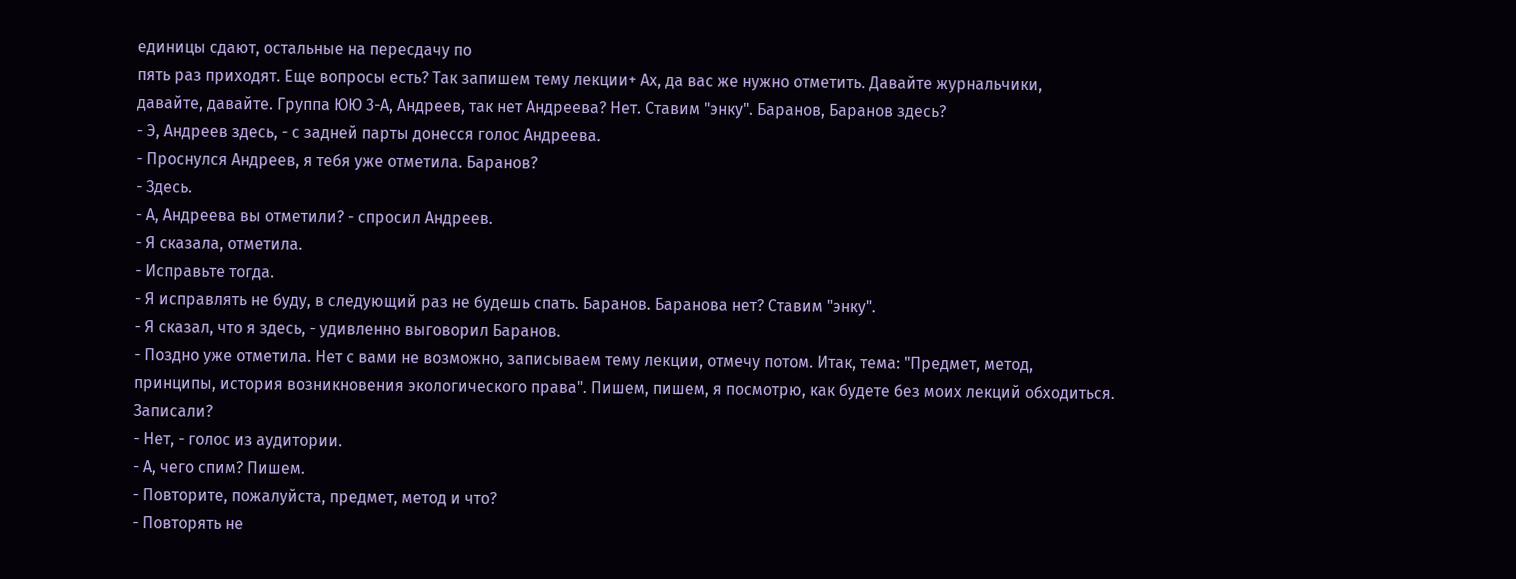единицы сдают, остальные на пересдачу по
пять раз приходят. Еще вопросы есть? Так запишем тему лекции+ Ах, да вас же нужно отметить. Давайте журнальчики,
давайте, давайте. Группа ЮЮ 3-А, Андреев, так нет Андреева? Нет. Ставим "энку". Баранов, Баранов здесь?
- Э, Андреев здесь, - с задней парты донесся голос Андреева.
- Проснулся Андреев, я тебя уже отметила. Баранов?
- Здесь.
- А, Андреева вы отметили? - спросил Андреев.
- Я сказала, отметила.
- Исправьте тогда.
- Я исправлять не буду, в следующий раз не будешь спать. Баранов. Баранова нет? Ставим "энку".
- Я сказал, что я здесь, - удивленно выговорил Баранов.
- Поздно уже отметила. Нет с вами не возможно, записываем тему лекции, отмечу потом. Итак, тема: "Предмет, метод,
принципы, история возникновения экологического права". Пишем, пишем, я посмотрю, как будете без моих лекций обходиться.
Записали?
- Нет, - голос из аудитории.
- А, чего спим? Пишем.
- Повторите, пожалуйста, предмет, метод и что?
- Повторять не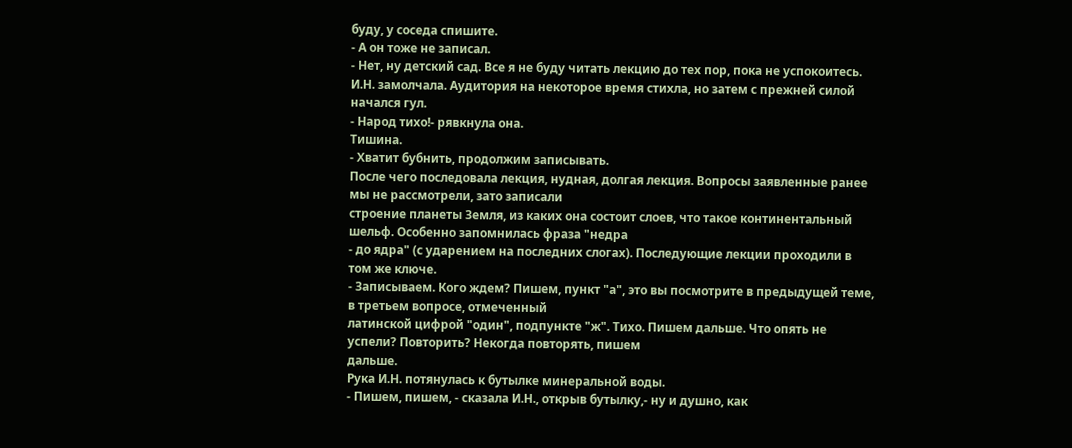буду, у соседа спишите.
- А он тоже не записал.
- Нет, ну детский сад. Все я не буду читать лекцию до тех пор, пока не успокоитесь.
И.Н. замолчала. Аудитория на некоторое время стихла, но затем с прежней силой начался гул.
- Народ тихо!- рявкнула она.
Тишина.
- Хватит бубнить, продолжим записывать.
После чего последовала лекция, нудная, долгая лекция. Вопросы заявленные ранее мы не рассмотрели, зато записали
строение планеты Земля, из каких она состоит слоев, что такое континентальный шельф. Особенно запомнилась фраза "недра
- до ядра" (с ударением на последних слогах). Последующие лекции проходили в том же ключе.
- Записываем. Кого ждем? Пишем, пункт "а", это вы посмотрите в предыдущей теме, в третьем вопросе, отмеченный
латинской цифрой "один", подпункте "ж". Тихо. Пишем дальше. Что опять не успели? Повторить? Некогда повторять, пишем
дальше.
Рука И.Н. потянулась к бутылке минеральной воды.
- Пишем, пишем, - сказала И.Н., открыв бутылку,- ну и душно, как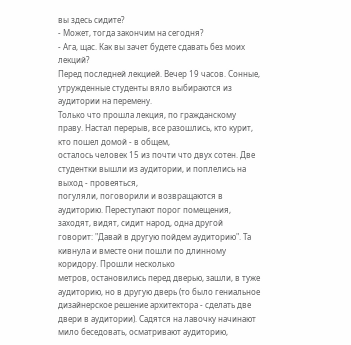вы здесь сидите?
- Может, тогда закончим на сегодня?
- Ага, щас. Как вы зачет будете сдавать без моих лекций?
Перед последней лекцией. Вечер 19 часов. Сонные, утружденные студенты вяло выбираются из аудитории на перемену.
Только что прошла лекция, по гражданскому праву. Настал перерыв, все разошлись, кто курит, кто пошел домой - в общем,
осталось человек 15 из почти что двух сотен. Две студентки вышли из аудитории, и поплелись на выход - провеяться,
погуляли, поговорили и возвращаются в аудиторию. Переступают порог помещения, заходят, видят, сидит народ, одна другой
говорит: "Давай в другую пойдем аудиторию". Та кивнула и вместе они пошли по длинному коридору. Прошли несколько
метров, остановились перед дверью, зашли, в туже аудиторию, но в другую дверь (то было гениальное дизайнерское решение архитектора - сделать две двери в аудитории). Садятся на лавочку начинают мило беседовать, осматривают аудиторию,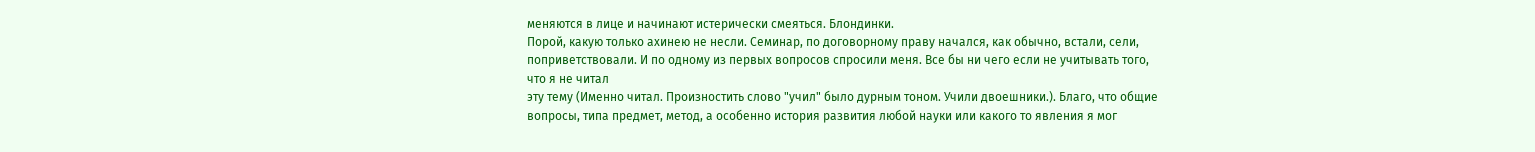меняются в лице и начинают истерически смеяться. Блондинки.
Порой, какую только ахинею не несли. Семинар, по договорному праву начался, как обычно, встали, сели,
поприветствовали. И по одному из первых вопросов спросили меня. Все бы ни чего если не учитывать того, что я не читал
эту тему (Именно читал. Произностить слово "учил" было дурным тоном. Учили двоешники.). Благо, что общие вопросы, типа предмет, метод, а особенно история развития любой науки или какого то явления я мог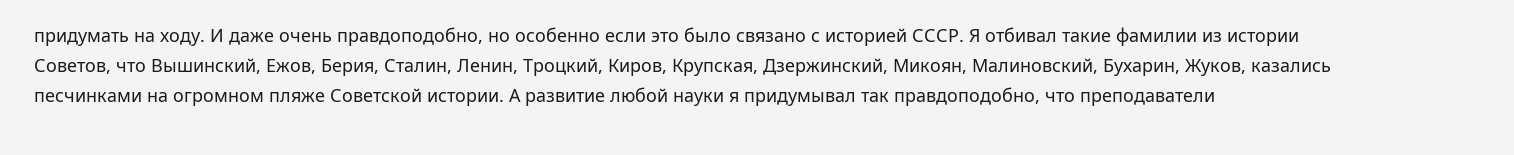придумать на ходу. И даже очень правдоподобно, но особенно если это было связано с историей СССР. Я отбивал такие фамилии из истории Советов, что Вышинский, Ежов, Берия, Сталин, Ленин, Троцкий, Киров, Крупская, Дзержинский, Микоян, Малиновский, Бухарин, Жуков, казались песчинками на огромном пляже Советской истории. А развитие любой науки я придумывал так правдоподобно, что преподаватели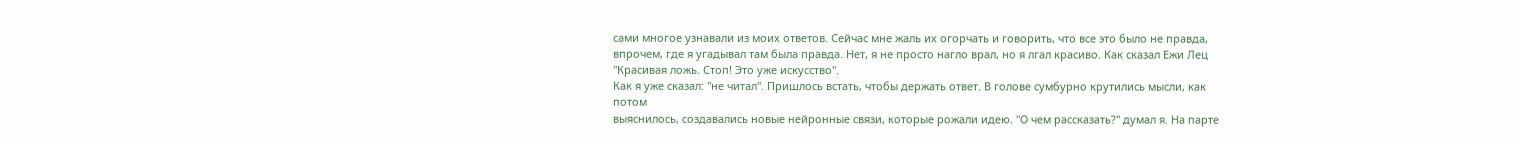сами многое узнавали из моих ответов. Сейчас мне жаль их огорчать и говорить, что все это было не правда, впрочем, где я угадывал там была правда. Нет, я не просто нагло врал, но я лгал красиво. Как сказал Ежи Лец "Красивая ложь. Стоп! Это уже искусство".
Как я уже сказал: "не читал". Пришлось встать, чтобы держать ответ. В голове сумбурно крутились мысли, как потом
выяснилось, создавались новые нейронные связи, которые рожали идею. "О чем рассказать?" думал я. На парте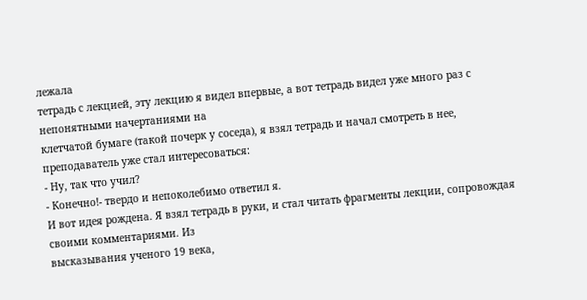лежала
тетрадь с лекцией, эту лекцию я видел впервые, а вот тетрадь видел уже много раз с непонятными начертаниями на
клетчатой бумаге (такой почерк у соседа), я взял тетрадь и начал смотреть в нее, преподаватель уже стал интересоваться:
- Ну, так что учил?
- Конечно!- твердо и непоколебимо ответил я.
И вот идея рождена. Я взял тетрадь в руки, и стал читать фрагменты лекции, сопровождая своими комментариями. Из
высказывания ученого 19 века,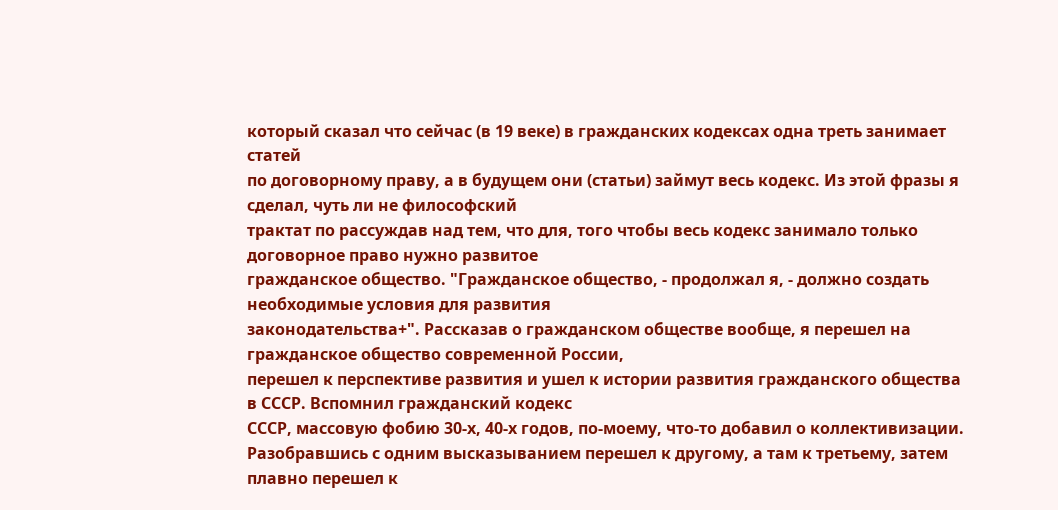который сказал что сейчас (в 19 веке) в гражданских кодексах одна треть занимает статей
по договорному праву, а в будущем они (статьи) займут весь кодекс. Из этой фразы я сделал, чуть ли не философский
трактат по рассуждав над тем, что для, того чтобы весь кодекс занимало только договорное право нужно развитое
гражданское общество. "Гражданское общество, - продолжал я, - должно создать необходимые условия для развития
законодательства+". Рассказав о гражданском обществе вообще, я перешел на гражданское общество современной России,
перешел к перспективе развития и ушел к истории развития гражданского общества в СССР. Вспомнил гражданский кодекс
СССР, массовую фобию 30-х, 40-х годов, по-моему, что-то добавил о коллективизации.
Разобравшись с одним высказыванием перешел к другому, а там к третьему, затем плавно перешел к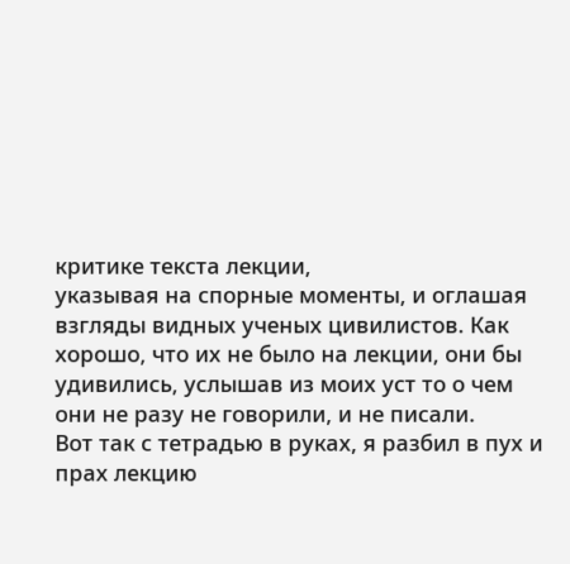критике текста лекции,
указывая на спорные моменты, и оглашая взгляды видных ученых цивилистов. Как хорошо, что их не было на лекции, они бы
удивились, услышав из моих уст то о чем они не разу не говорили, и не писали.
Вот так с тетрадью в руках, я разбил в пух и прах лекцию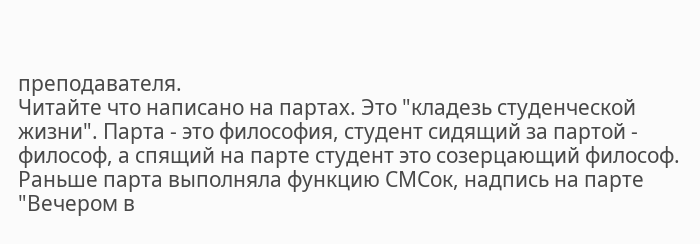преподавателя.
Читайте что написано на партах. Это "кладезь студенческой жизни". Парта - это философия, студент сидящий за партой -
философ, а спящий на парте студент это созерцающий философ. Раньше парта выполняла функцию СМСок, надпись на парте
"Вечером в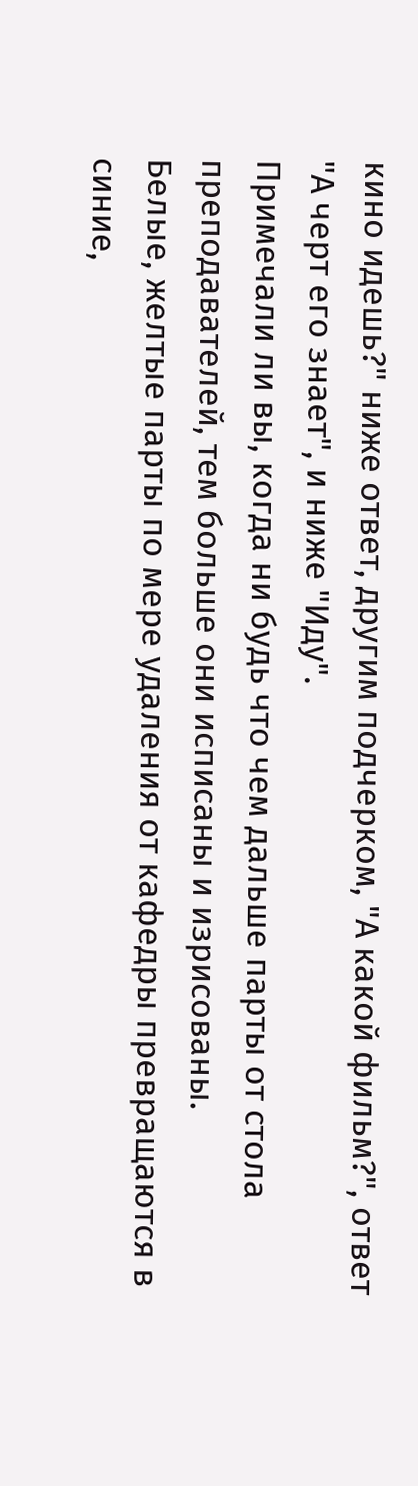кино идешь?" ниже ответ, другим подчерком, "А какой фильм?", ответ "А черт его знает", и ниже "Иду".
Примечали ли вы, когда ни будь что чем дальше парты от стола преподавателей, тем больше они исписаны и изрисованы.
Белые, желтые парты по мере удаления от кафедры превращаются в синие,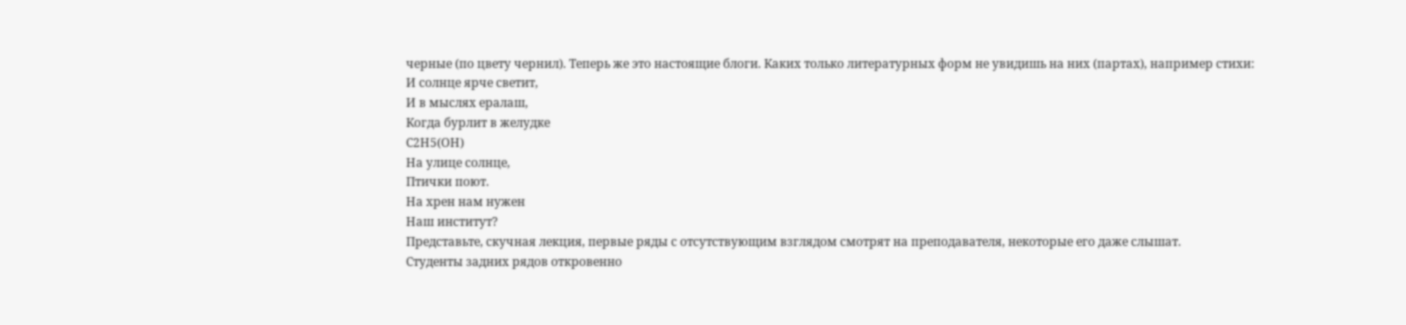черные (по цвету чернил). Теперь же это настоящие блоги. Каких только литературных форм не увидишь на них (партах), например стихи:
И солнце ярче светит,
И в мыслях ералаш,
Когда бурлит в желудке
С2Н5(ОН)
На улице солнце,
Птички поют.
На хрен нам нужен
Наш институт?
Представьте, скучная лекция, первые ряды с отсутствующим взглядом смотрят на преподавателя, некоторые его даже слышат.
Студенты задних рядов откровенно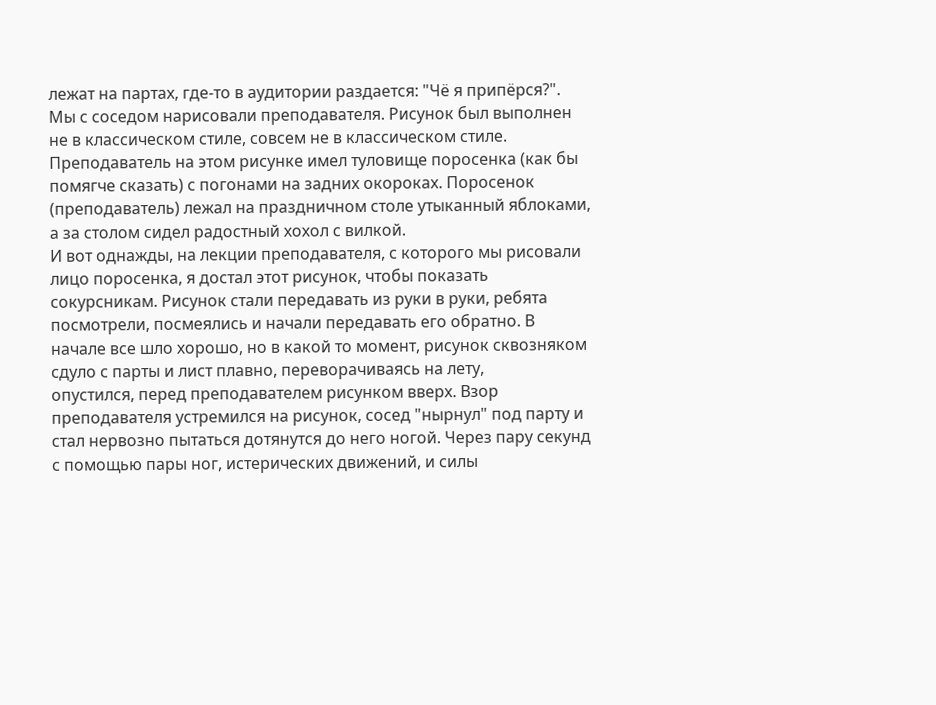лежат на партах, где-то в аудитории раздается: "Чё я припёрся?".
Мы с соседом нарисовали преподавателя. Рисунок был выполнен не в классическом стиле, совсем не в классическом стиле.
Преподаватель на этом рисунке имел туловище поросенка (как бы помягче сказать) с погонами на задних окороках. Поросенок
(преподаватель) лежал на праздничном столе утыканный яблоками, а за столом сидел радостный хохол с вилкой.
И вот однажды, на лекции преподавателя, с которого мы рисовали лицо поросенка, я достал этот рисунок, чтобы показать
сокурсникам. Рисунок стали передавать из руки в руки, ребята посмотрели, посмеялись и начали передавать его обратно. В
начале все шло хорошо, но в какой то момент, рисунок сквозняком сдуло с парты и лист плавно, переворачиваясь на лету,
опустился, перед преподавателем рисунком вверх. Взор преподавателя устремился на рисунок, сосед "нырнул" под парту и
стал нервозно пытаться дотянутся до него ногой. Через пару секунд с помощью пары ног, истерических движений, и силы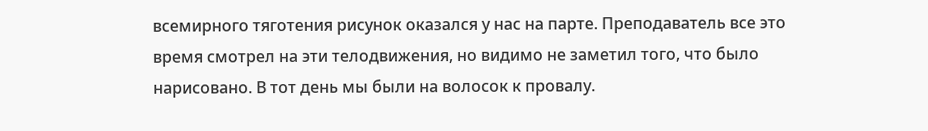всемирного тяготения рисунок оказался у нас на парте. Преподаватель все это время смотрел на эти телодвижения, но видимо не заметил того, что было нарисовано. В тот день мы были на волосок к провалу.